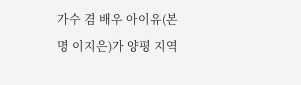가수 겸 배우 아이유(본명 이지은)가 양평 지역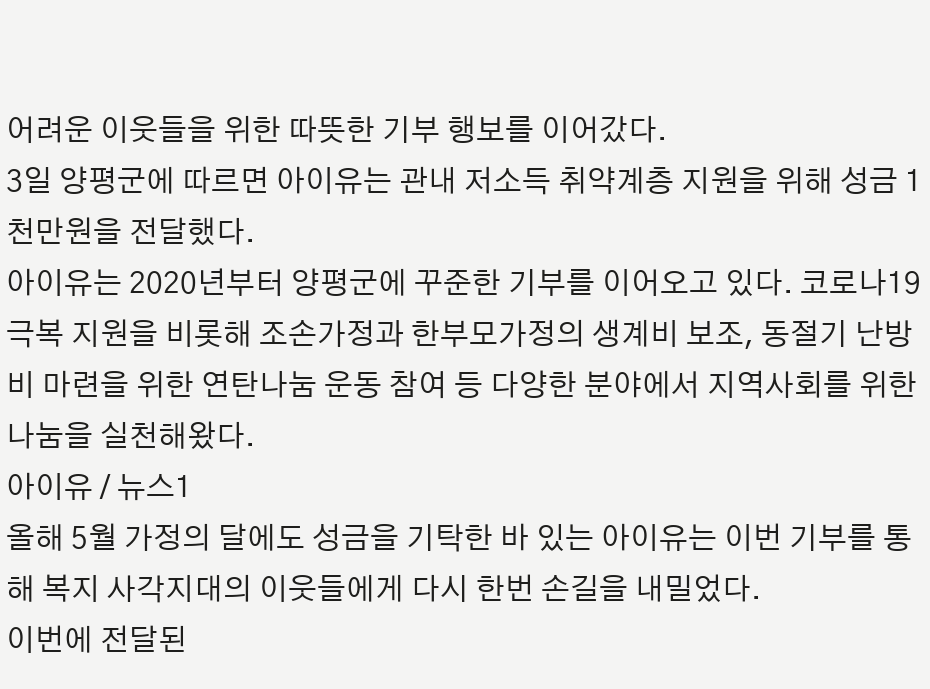어려운 이웃들을 위한 따뜻한 기부 행보를 이어갔다.
3일 양평군에 따르면 아이유는 관내 저소득 취약계층 지원을 위해 성금 1천만원을 전달했다.
아이유는 2020년부터 양평군에 꾸준한 기부를 이어오고 있다. 코로나19 극복 지원을 비롯해 조손가정과 한부모가정의 생계비 보조, 동절기 난방비 마련을 위한 연탄나눔 운동 참여 등 다양한 분야에서 지역사회를 위한 나눔을 실천해왔다.
아이유 / 뉴스1
올해 5월 가정의 달에도 성금을 기탁한 바 있는 아이유는 이번 기부를 통해 복지 사각지대의 이웃들에게 다시 한번 손길을 내밀었다.
이번에 전달된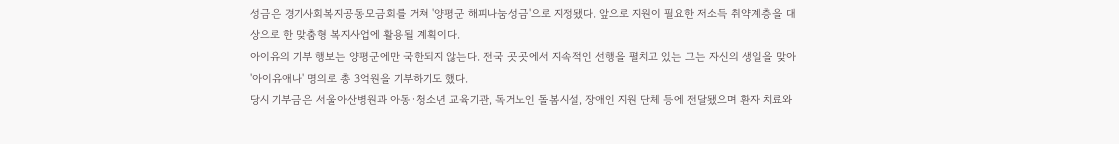성금은 경기사회복지공동모금회를 거쳐 '양평군 해피나눔성금'으로 지정됐다. 앞으로 지원이 필요한 저소득 취약계층을 대상으로 한 맞춤형 복지사업에 활용될 계획이다.
아이유의 기부 행보는 양평군에만 국한되지 않는다. 전국 곳곳에서 지속적인 선행을 펼치고 있는 그는 자신의 생일을 맞아 '아이유애나' 명의로 총 3억원을 기부하기도 했다.
당시 기부금은 서울아산병원과 아동·청소년 교육기관, 독거노인 돌봄시설, 장애인 지원 단체 등에 전달됐으며 환자 치료와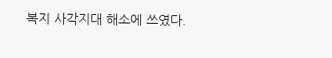복지 사각지대 해소에 쓰였다.